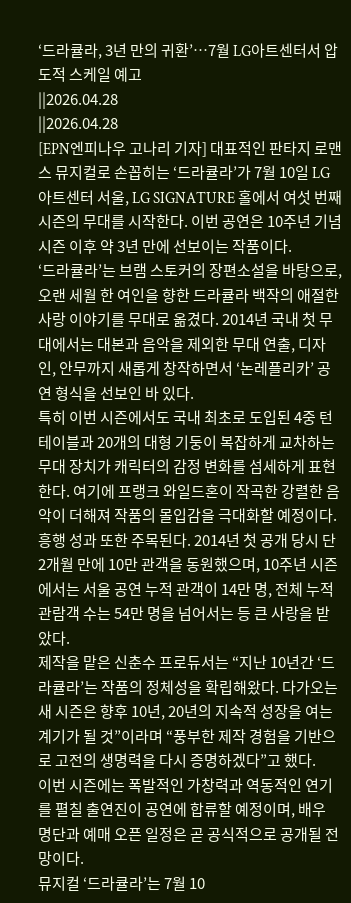‘드라큘라, 3년 만의 귀환’…7월 LG아트센터서 압도적 스케일 예고
||2026.04.28
||2026.04.28
[EPN엔피나우 고나리 기자] 대표적인 판타지 로맨스 뮤지컬로 손꼽히는 ‘드라큘라’가 7월 10일 LG아트센터 서울, LG SIGNATURE 홀에서 여섯 번째 시즌의 무대를 시작한다. 이번 공연은 10주년 기념 시즌 이후 약 3년 만에 선보이는 작품이다.
‘드라큘라’는 브램 스토커의 장편소설을 바탕으로, 오랜 세월 한 여인을 향한 드라큘라 백작의 애절한 사랑 이야기를 무대로 옮겼다. 2014년 국내 첫 무대에서는 대본과 음악을 제외한 무대 연출, 디자인, 안무까지 새롭게 창작하면서 ‘논레플리카’ 공연 형식을 선보인 바 있다.
특히 이번 시즌에서도 국내 최초로 도입된 4중 턴테이블과 20개의 대형 기둥이 복잡하게 교차하는 무대 장치가 캐릭터의 감정 변화를 섬세하게 표현한다. 여기에 프랭크 와일드혼이 작곡한 강렬한 음악이 더해져 작품의 몰입감을 극대화할 예정이다.
흥행 성과 또한 주목된다. 2014년 첫 공개 당시 단 2개월 만에 10만 관객을 동원했으며, 10주년 시즌에서는 서울 공연 누적 관객이 14만 명, 전체 누적 관람객 수는 54만 명을 넘어서는 등 큰 사랑을 받았다.
제작을 맡은 신춘수 프로듀서는 “지난 10년간 ‘드라큘라’는 작품의 정체성을 확립해왔다. 다가오는 새 시즌은 향후 10년, 20년의 지속적 성장을 여는 계기가 될 것”이라며 “풍부한 제작 경험을 기반으로 고전의 생명력을 다시 증명하겠다”고 했다.
이번 시즌에는 폭발적인 가창력과 역동적인 연기를 펼칠 출연진이 공연에 합류할 예정이며, 배우 명단과 예매 오픈 일정은 곧 공식적으로 공개될 전망이다.
뮤지컬 ‘드라큘라’는 7월 10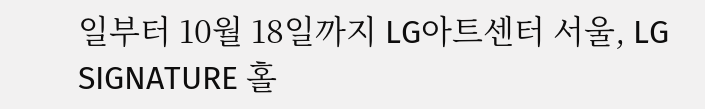일부터 10월 18일까지 LG아트센터 서울, LG SIGNATURE 홀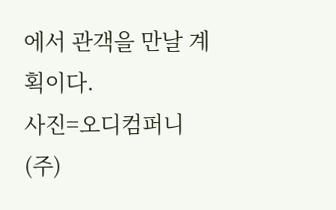에서 관객을 만날 계획이다.
사진=오디컴퍼니(주)